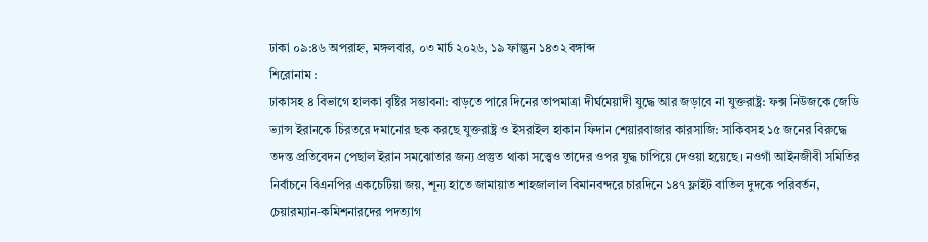ঢাকা ০৯:৪৬ অপরাহ্ন, মঙ্গলবার, ০৩ মার্চ ২০২৬, ১৯ ফাল্গুন ১৪৩২ বঙ্গাব্দ
শিরোনাম :
ঢাকাসহ ৪ বিভাগে হালকা বৃষ্টির সম্ভাবনা: বাড়তে পারে দিনের তাপমাত্রা দীর্ঘমেয়াদী যুদ্ধে আর জড়াবে না যুক্তরাষ্ট্র: ফক্স নিউজকে জেডি ভ্যান্স ইরানকে চিরতরে দমানোর ছক করছে যুক্তরাষ্ট্র ও ইসরাইল হাকান ফিদান শেয়ারবাজার কারসাজি: সাকিবসহ ১৫ জনের বিরুদ্ধে তদন্ত প্রতিবেদন পেছাল ইরান সমঝোতার জন্য প্রস্তুত থাকা সত্ত্বেও তাদের ওপর যুদ্ধ চাপিয়ে দেওয়া হয়েছে। নওগাঁ আইনজীবী সমিতির নির্বাচনে বিএনপির একচেটিয়া জয়, শূন্য হাতে জামায়াত শাহজালাল বিমানবন্দরে চারদিনে ১৪৭ ফ্লাইট বাতিল দুদকে পরিবর্তন, চেয়ারম্যান-কমিশনারদের পদত্যাগ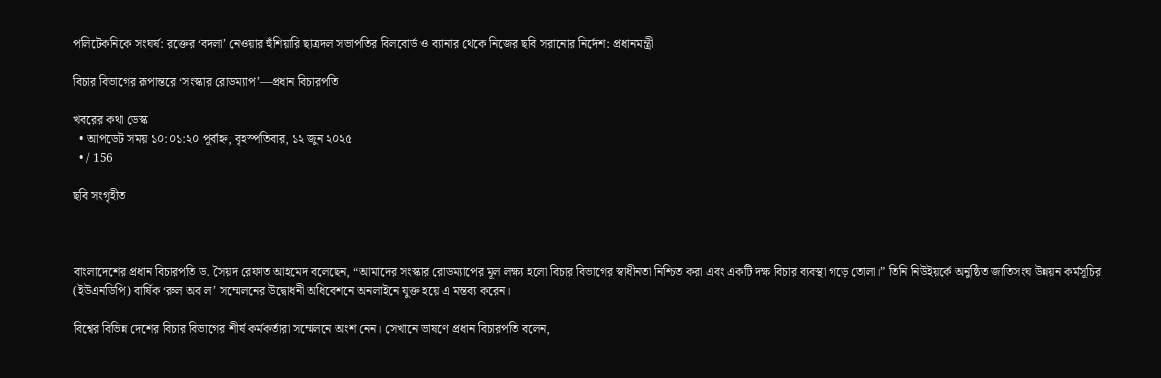পলিটেকনিকে সংঘর্ষ: রক্তের ‘বদলা’ নেওয়ার হুঁশিয়ারি ছাত্রদল সভাপতির বিলবোর্ড ও ব্যানার থেকে নিজের ছবি সরানোর নির্দেশ: প্রধানমন্ত্রী

বিচার বিভাগের রূপান্তরে ‘সংস্কার রোডম্যাপ’—প্রধান বিচারপতি

খবরের কথা ডেস্ক
  • আপডেট সময় ১০:০১:২০ পূর্বাহ্ন, বৃহস্পতিবার, ১২ জুন ২০২৫
  • / 156

ছবি সংগৃহীত



বাংলাদেশের প্রধান বিচারপতি ড. সৈয়দ রেফাত আহমেদ বলেছেন, “আমাদের সংস্কার রোডম্যাপের মূল লক্ষ্য হলো বিচার বিভাগের স্বাধীনতা নিশ্চিত করা এবং একটি দক্ষ বিচার ব্যবস্থা গড়ে তোলা।” তিনি নিউইয়র্কে অনুষ্ঠিত জাতিসংঘ উন্নয়ন কর্মসূচির (ইউএনডিপি) বার্ষিক ‘রুল অব ল’ সম্মেলনের উদ্বোধনী অধিবেশনে অনলাইনে যুক্ত হয়ে এ মন্তব্য করেন।

বিশ্বের বিভিন্ন দেশের বিচার বিভাগের শীর্ষ কর্মকর্তারা সম্মেলনে অংশ নেন। সেখানে ভাষণে প্রধান বিচারপতি বলেন,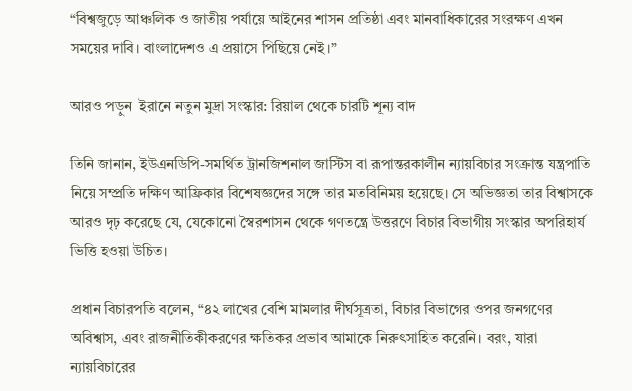“বিশ্বজুড়ে আঞ্চলিক ও জাতীয় পর্যায়ে আইনের শাসন প্রতিষ্ঠা এবং মানবাধিকারের সংরক্ষণ এখন সময়ের দাবি। বাংলাদেশও এ প্রয়াসে পিছিয়ে নেই।”

আরও পড়ুন  ইরানে নতুন মুদ্রা সংস্কার: রিয়াল থেকে চারটি শূন্য বাদ

তিনি জানান, ইউএনডিপি-সমর্থিত ট্রানজিশনাল জাস্টিস বা রূপান্তরকালীন ন্যায়বিচার সংক্রান্ত যন্ত্রপাতি নিয়ে সম্প্রতি দক্ষিণ আফ্রিকার বিশেষজ্ঞদের সঙ্গে তার মতবিনিময় হয়েছে। সে অভিজ্ঞতা তার বিশ্বাসকে আরও দৃঢ় করেছে যে, যেকোনো স্বৈরশাসন থেকে গণতন্ত্রে উত্তরণে বিচার বিভাগীয় সংস্কার অপরিহার্য ভিত্তি হওয়া উচিত।

প্রধান বিচারপতি বলেন, “৪২ লাখের বেশি মামলার দীর্ঘসূত্রতা, বিচার বিভাগের ওপর জনগণের অবিশ্বাস, এবং রাজনীতিকীকরণের ক্ষতিকর প্রভাব আমাকে নিরুৎসাহিত করেনি। বরং, যারা ন্যায়বিচারের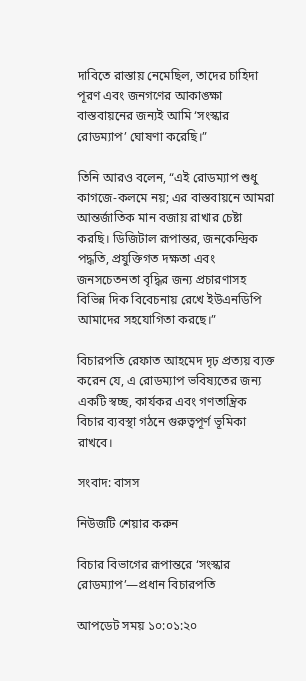দাবিতে রাস্তায় নেমেছিল, তাদের চাহিদা পূরণ এবং জনগণের আকাঙ্ক্ষা বাস্তবায়নের জন্যই আমি ‘সংস্কার রোডম্যাপ’ ঘোষণা করেছি।”

তিনি আরও বলেন, “এই রোডম্যাপ শুধু কাগজে-কলমে নয়; এর বাস্তবায়নে আমরা আন্তর্জাতিক মান বজায় রাখার চেষ্টা করছি। ডিজিটাল রূপান্তর, জনকেন্দ্রিক পদ্ধতি, প্রযুক্তিগত দক্ষতা এবং জনসচেতনতা বৃদ্ধির জন্য প্রচারণাসহ বিভিন্ন দিক বিবেচনায় রেখে ইউএনডিপি আমাদের সহযোগিতা করছে।”

বিচারপতি রেফাত আহমেদ দৃঢ় প্রত্যয় ব্যক্ত করেন যে, এ রোডম্যাপ ভবিষ্যতের জন্য একটি স্বচ্ছ, কার্যকর এবং গণতান্ত্রিক বিচার ব্যবস্থা গঠনে গুরুত্বপূর্ণ ভূমিকা রাখবে।

সংবাদ: বাসস

নিউজটি শেয়ার করুন

বিচার বিভাগের রূপান্তরে ‘সংস্কার রোডম্যাপ’—প্রধান বিচারপতি

আপডেট সময় ১০:০১:২০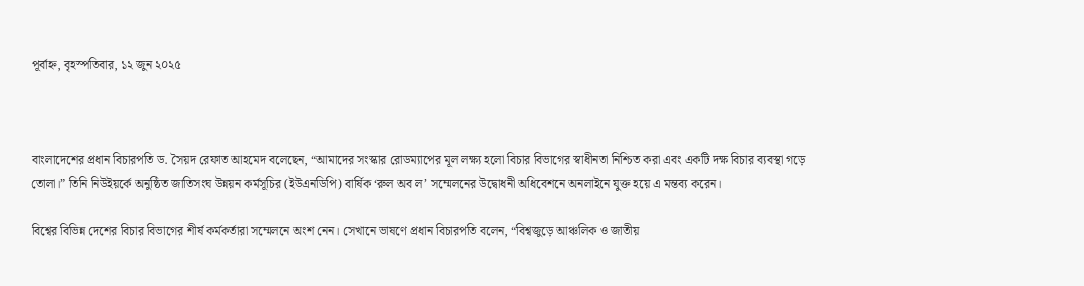পূর্বাহ্ন, বৃহস্পতিবার, ১২ জুন ২০২৫



বাংলাদেশের প্রধান বিচারপতি ড. সৈয়দ রেফাত আহমেদ বলেছেন, “আমাদের সংস্কার রোডম্যাপের মূল লক্ষ্য হলো বিচার বিভাগের স্বাধীনতা নিশ্চিত করা এবং একটি দক্ষ বিচার ব্যবস্থা গড়ে তোলা।” তিনি নিউইয়র্কে অনুষ্ঠিত জাতিসংঘ উন্নয়ন কর্মসূচির (ইউএনডিপি) বার্ষিক ‘রুল অব ল’ সম্মেলনের উদ্বোধনী অধিবেশনে অনলাইনে যুক্ত হয়ে এ মন্তব্য করেন।

বিশ্বের বিভিন্ন দেশের বিচার বিভাগের শীর্ষ কর্মকর্তারা সম্মেলনে অংশ নেন। সেখানে ভাষণে প্রধান বিচারপতি বলেন, “বিশ্বজুড়ে আঞ্চলিক ও জাতীয়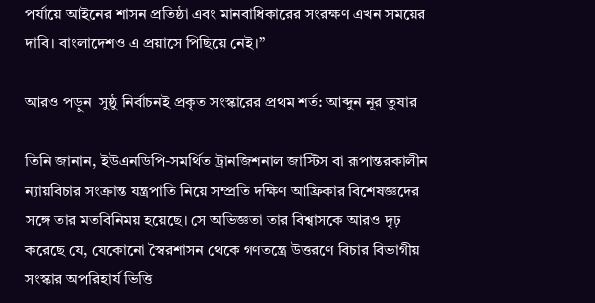পর্যায়ে আইনের শাসন প্রতিষ্ঠা এবং মানবাধিকারের সংরক্ষণ এখন সময়ের দাবি। বাংলাদেশও এ প্রয়াসে পিছিয়ে নেই।”

আরও পড়ুন  সুষ্ঠু নির্বাচনই প্রকৃত সংস্কারের প্রথম শর্ত: আব্দুন নূর তুষার

তিনি জানান, ইউএনডিপি-সমর্থিত ট্রানজিশনাল জাস্টিস বা রূপান্তরকালীন ন্যায়বিচার সংক্রান্ত যন্ত্রপাতি নিয়ে সম্প্রতি দক্ষিণ আফ্রিকার বিশেষজ্ঞদের সঙ্গে তার মতবিনিময় হয়েছে। সে অভিজ্ঞতা তার বিশ্বাসকে আরও দৃঢ় করেছে যে, যেকোনো স্বৈরশাসন থেকে গণতন্ত্রে উত্তরণে বিচার বিভাগীয় সংস্কার অপরিহার্য ভিত্তি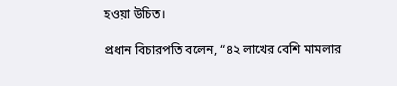হওয়া উচিত।

প্রধান বিচারপতি বলেন, “৪২ লাখের বেশি মামলার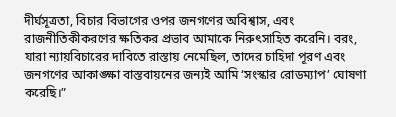দীর্ঘসূত্রতা, বিচার বিভাগের ওপর জনগণের অবিশ্বাস, এবং রাজনীতিকীকরণের ক্ষতিকর প্রভাব আমাকে নিরুৎসাহিত করেনি। বরং, যারা ন্যায়বিচারের দাবিতে রাস্তায় নেমেছিল, তাদের চাহিদা পূরণ এবং জনগণের আকাঙ্ক্ষা বাস্তবায়নের জন্যই আমি ‘সংস্কার রোডম্যাপ’ ঘোষণা করেছি।”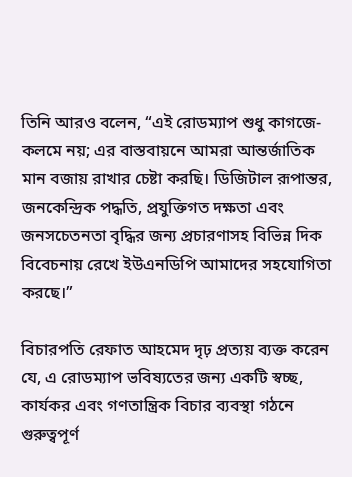তিনি আরও বলেন, “এই রোডম্যাপ শুধু কাগজে-কলমে নয়; এর বাস্তবায়নে আমরা আন্তর্জাতিক মান বজায় রাখার চেষ্টা করছি। ডিজিটাল রূপান্তর, জনকেন্দ্রিক পদ্ধতি, প্রযুক্তিগত দক্ষতা এবং জনসচেতনতা বৃদ্ধির জন্য প্রচারণাসহ বিভিন্ন দিক বিবেচনায় রেখে ইউএনডিপি আমাদের সহযোগিতা করছে।”

বিচারপতি রেফাত আহমেদ দৃঢ় প্রত্যয় ব্যক্ত করেন যে, এ রোডম্যাপ ভবিষ্যতের জন্য একটি স্বচ্ছ, কার্যকর এবং গণতান্ত্রিক বিচার ব্যবস্থা গঠনে গুরুত্বপূর্ণ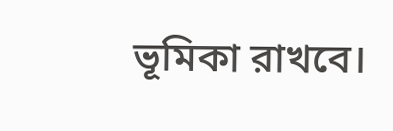ভূমিকা রাখবে।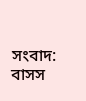সংবাদ: বাসস